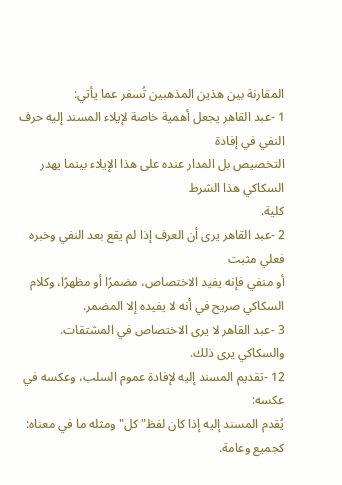المقارنة بين هذين المذهبين تُسفر عما يأتي:
1 -عبد القاهر يجعل أهمية خاصة لإيلاء المسند إليه حرف النفي في إفادة
التخصيص بل المدار عنده على هذا الإيلاء بينما يهدر السكاكي هذا الشرط
كلية.
2 -عبد القاهر يرى أن العرف إذا لم يقع بعد النفي وخبره فعلي مثبت
أو منفي فإنه يفيد الاختصاص، مضمرًا أو مظهرًا، وكلام السكاكي صريح في أنه لا يفيده إلا المضمر.
3 -عبد القاهر لا يرى الاختصاص في المشتقات. والسكاكي يرى ذلك.
12 -تقديم المسند إليه لإفادة عموم السلب، وعكسه في عكسه:
يُقدم المسند إليه إذا كان لفظ"كل"ومثله ما في معناه: كجميع وعامة.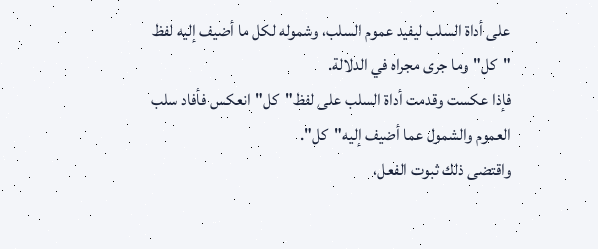على أداة السلب ليفيد عموم السلب، وشموله لكل ما أضيف إليه لفظ
"كل"وما جرى مجراه في الدلالة.
فإذا عكست وقدمت أداة السلب على لفظ"كل"انعكس فأفاد سلب
العموم والشمول عما أضيف إليه"كل".
واقتضى ذلك ثبوت الفعل،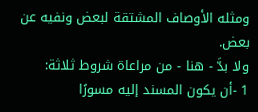ومثله الأوصاف المشتقة لبعض ونفيه عن بعض.
ولا بدَّ - هنا - من مراعاة شروط ثلاثة:
1 -أن يكون المسند إليه مسورًا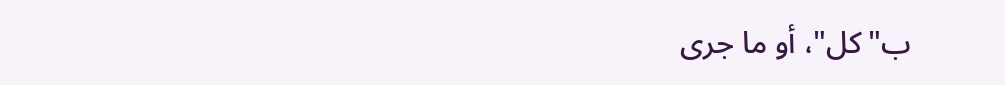ب"كل"، أو ما جرى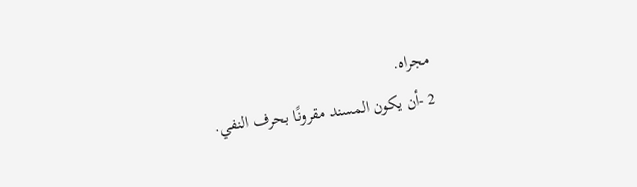مجراه.
2 -أن يكون المسند مقرونًا بحرف النفي.